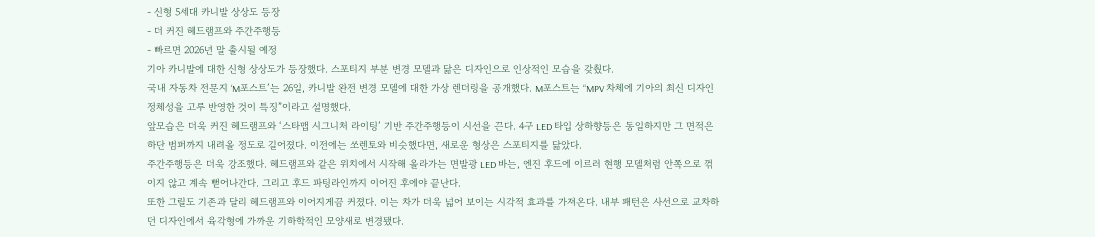- 신형 5세대 카니발 상상도 등장
- 더 커진 헤드램프와 주간주행등
- 빠르면 2026년 말 출시될 예정
기아 카니발에 대한 신형 상상도가 등장했다. 스포티지 부분 변경 모델과 닮은 디자인으로 인상적인 모습을 갖췄다.
국내 자동차 전문지 ‘M포스트’는 26일, 카니발 완전 변경 모델에 대한 가상 렌더링을 공개했다. M포스트는 “MPV 차체에 기아의 최신 디자인 정체성을 고루 반영한 것이 특징”이라고 설명했다.
앞모습은 더욱 커진 헤드램프와 ‘스타맵 시그니처 라이팅’ 기반 주간주행등이 시선을 끈다. 4구 LED 타입 상하향등은 동일하지만 그 면적은 하단 범퍼까지 내려올 정도로 길어졌다. 이전에는 쏘렌토와 비슷했다면, 새로운 형상은 스포티지를 닮았다.
주간주행등은 더욱 강조했다. 헤드램프와 같은 위치에서 시작해 올라가는 면발광 LED 바는, 엔진 후드에 이르러 현행 모델처럼 안쪽으로 꺾이지 않고 계속 뻗어나간다. 그리고 후드 파팅라인까지 이어진 후에야 끝난다.
또한 그릴도 기존과 달리 헤드램프와 이어지게끔 커졌다. 이는 차가 더욱 넓어 보이는 시각적 효과를 가져온다. 내부 패턴은 사선으로 교차하던 디자인에서 육각형에 가까운 기하학적인 모양새로 변경됐다.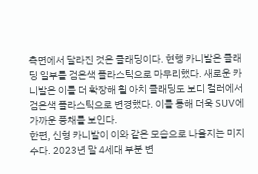측면에서 달라진 것은 클래딩이다. 현행 카니발은 클래딩 일부를 검은색 플라스틱으로 마무리했다. 새로운 카니발은 이를 더 확장해 휠 아치 클래딩도 보디 컬러에서 검은색 플라스틱으로 변경했다. 이를 통해 더욱 SUV에 가까운 풍채를 보인다.
한편, 신형 카니발이 이와 같은 모습으로 나올지는 미지수다. 2023년 말 4세대 부분 변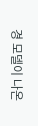경 모델이 나온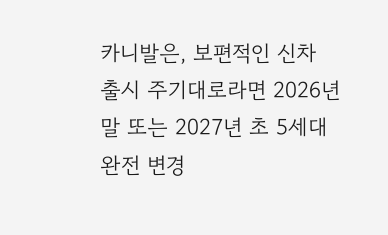카니발은, 보편적인 신차 출시 주기대로라면 2026년 말 또는 2027년 초 5세대 완전 변경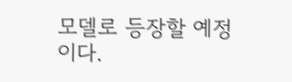모델로 등장할 예정이다.